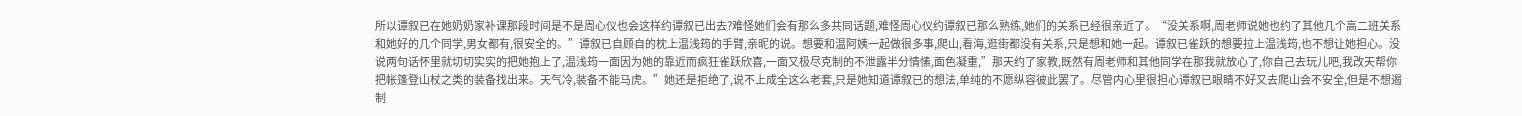所以谭叙已在她奶奶家补课那段时间是不是周心仪也会这样约谭叙已出去?难怪她们会有那么多共同话题,难怪周心仪约谭叙已那么熟练,她们的关系已经很亲近了。“没关系啊,周老师说她也约了其他几个高二班关系和她好的几个同学,男女都有,很安全的。”谭叙已自顾自的枕上温浅筠的手臂,亲昵的说。想要和温阿姨一起做很多事,爬山,看海,逛街都没有关系,只是想和她一起。谭叙已雀跃的想要拉上温浅筠,也不想让她担心。没说两句话怀里就切切实实的把她抱上了,温浅筠一面因为她的靠近而疯狂雀跃欣喜,一面又极尽克制的不泄露半分情愫,面色凝重,”那天约了家教,既然有周老师和其他同学在那我就放心了,你自己去玩儿吧,我改天帮你把帐篷登山杖之类的装备找出来。天气冷,装备不能马虎。”她还是拒绝了,说不上成全这么老套,只是她知道谭叙已的想法,单纯的不愿纵容彼此罢了。尽管内心里很担心谭叙已眼睛不好又去爬山会不安全,但是不想遏制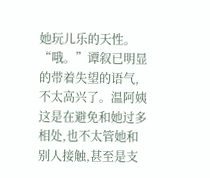她玩儿乐的天性。“哦。”谭叙已明显的带着失望的语气,不太高兴了。温阿姨这是在避免和她过多相处,也不太管她和别人接触,甚至是支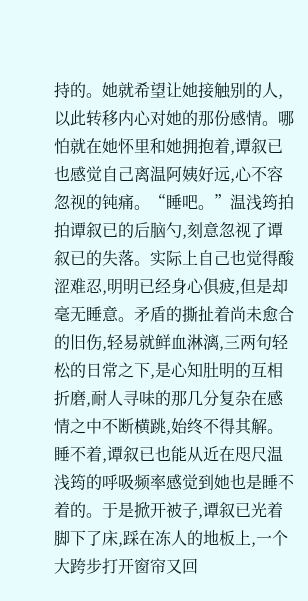持的。她就希望让她接触别的人,以此转移内心对她的那份感情。哪怕就在她怀里和她拥抱着,谭叙已也感觉自己离温阿姨好远,心不容忽视的钝痛。“睡吧。”温浅筠拍拍谭叙已的后脑勺,刻意忽视了谭叙已的失落。实际上自己也觉得酸涩难忍,明明已经身心俱疲,但是却毫无睡意。矛盾的撕扯着尚未愈合的旧伤,轻易就鲜血淋漓,三两句轻松的日常之下,是心知肚明的互相折磨,耐人寻味的那几分复杂在感情之中不断横跳,始终不得其解。睡不着,谭叙已也能从近在咫尺温浅筠的呼吸频率感觉到她也是睡不着的。于是掀开被子,谭叙已光着脚下了床,踩在冻人的地板上,一个大跨步打开窗帘又回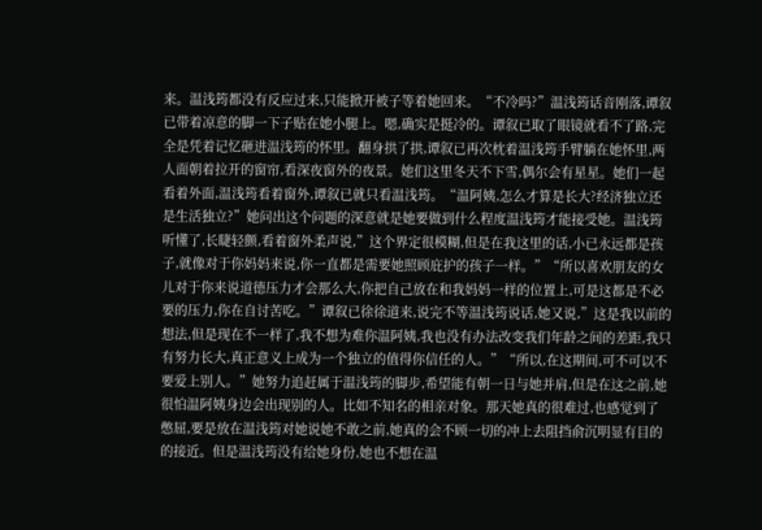来。温浅筠都没有反应过来,只能掀开被子等着她回来。“不冷吗?”温浅筠话音刚落,谭叙已带着凉意的脚一下子贴在她小腿上。嗯,确实是挺冷的。谭叙已取了眼镜就看不了路,完全是凭着记忆砸进温浅筠的怀里。翻身拱了拱,谭叙已再次枕着温浅筠手臂躺在她怀里,两人面朝着拉开的窗帘,看深夜窗外的夜景。她们这里冬天不下雪,偶尔会有星星。她们一起看着外面,温浅筠看着窗外,谭叙已就只看温浅筠。“温阿姨,怎么才算是长大?经济独立还是生活独立?”她问出这个问题的深意就是她要做到什么程度温浅筠才能接受她。温浅筠听懂了,长睫轻颤,看着窗外柔声说,”这个界定很模糊,但是在我这里的话,小已永远都是孩子,就像对于你妈妈来说,你一直都是需要她照顾庇护的孩子一样。”“所以喜欢朋友的女儿对于你来说道德压力才会那么大,你把自己放在和我妈妈一样的位置上,可是这都是不必要的压力,你在自讨苦吃。”谭叙已徐徐道来,说完不等温浅筠说话,她又说,”这是我以前的想法,但是现在不一样了,我不想为难你温阿姨,我也没有办法改变我们年龄之间的差距,我只有努力长大,真正意义上成为一个独立的值得你信任的人。”“所以,在这期间,可不可以不要爱上别人。”她努力追赶属于温浅筠的脚步,希望能有朝一日与她并肩,但是在这之前,她很怕温阿姨身边会出现别的人。比如不知名的相亲对象。那天她真的很难过,也感觉到了憋屈,要是放在温浅筠对她说她不敢之前,她真的会不顾一切的冲上去阻挡俞沉明显有目的的接近。但是温浅筠没有给她身份,她也不想在温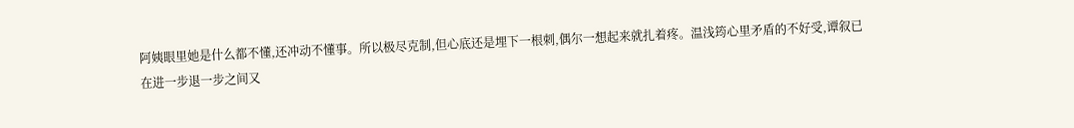阿姨眼里她是什么都不懂,还冲动不懂事。所以极尽克制,但心底还是埋下一根刺,偶尔一想起来就扎着疼。温浅筠心里矛盾的不好受,谭叙已在进一步退一步之间又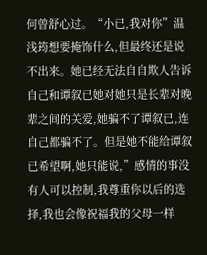何曾舒心过。“小已,我对你”温浅筠想要掩饰什么,但最终还是说不出来。她已经无法自自欺人告诉自己和谭叙已她对她只是长辈对晚辈之间的关爱,她骗不了谭叙已,连自己都骗不了。但是她不能给谭叙已希望啊,她只能说,”感情的事没有人可以控制,我尊重你以后的选择,我也会像祝福我的父母一样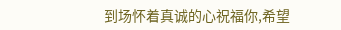到场怀着真诚的心祝福你,希望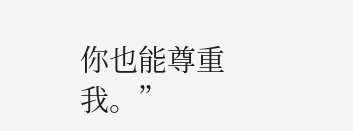你也能尊重我。”